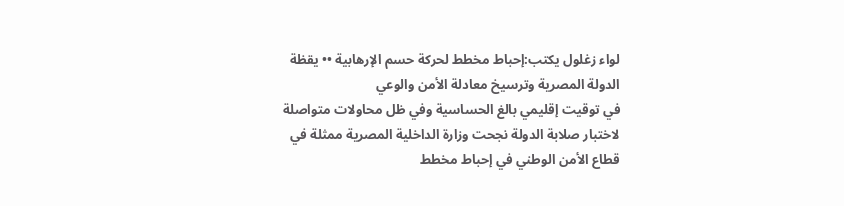لواء زغلول يكتب:إحباط مخطط لحركة حسم الإرهابية •• يقظة الدولة المصرية وترسيخ معادلة الأمن والوعي
في توقيت إقليمي بالغ الحساسية وفي ظل محاولات متواصلة لاختبار صلابة الدولة نجحت وزارة الداخلية المصرية ممثلة في قطاع الأمن الوطني في إحباط مخطط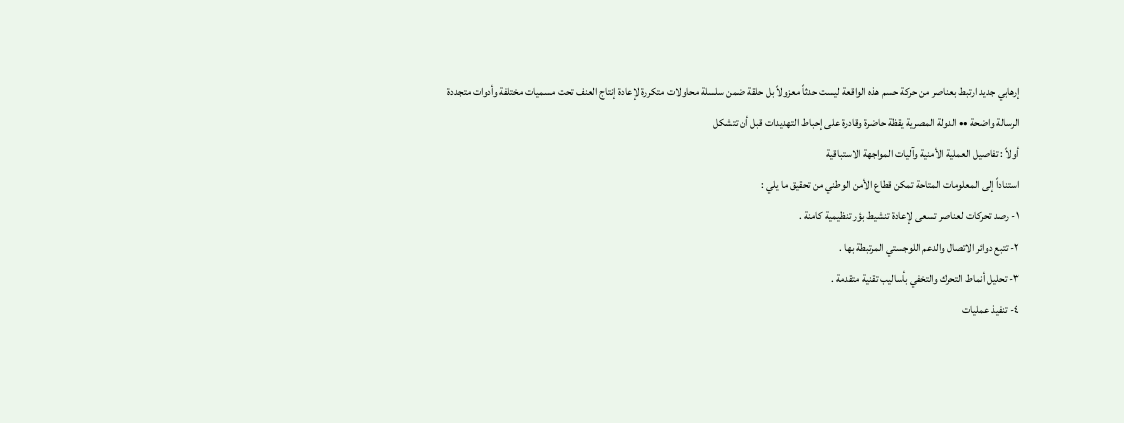إرهابي جديد ارتبط بعناصر من حركة حسم هذه الواقعة ليست حدثاً معزولاً بل حلقة ضمن سلسلة محاولات متكررة لإعادة إنتاج العنف تحت مسميات مختلفة وأدوات متجددة الرسالة واضحة •• الدولة المصرية يقظة حاضرة وقادرة على إحباط التهديدات قبل أن تتشكل
أولاً : تفاصيل العملية الأمنية وآليات المواجهة الاستباقية
استناداً إلى المعلومات المتاحة تمكن قطاع الأمن الوطني من تحقيق ما يلي :
١- رصد تحركات لعناصر تسعى لإعادة تنشيط بؤر تنظيمية كامنة .
٢- تتبع دوائر الاتصال والدعم اللوجستي المرتبطة بها .
٣- تحليل أنماط التحرك والتخفي بأساليب تقنية متقدمة .
٤- تنفيذ عمليات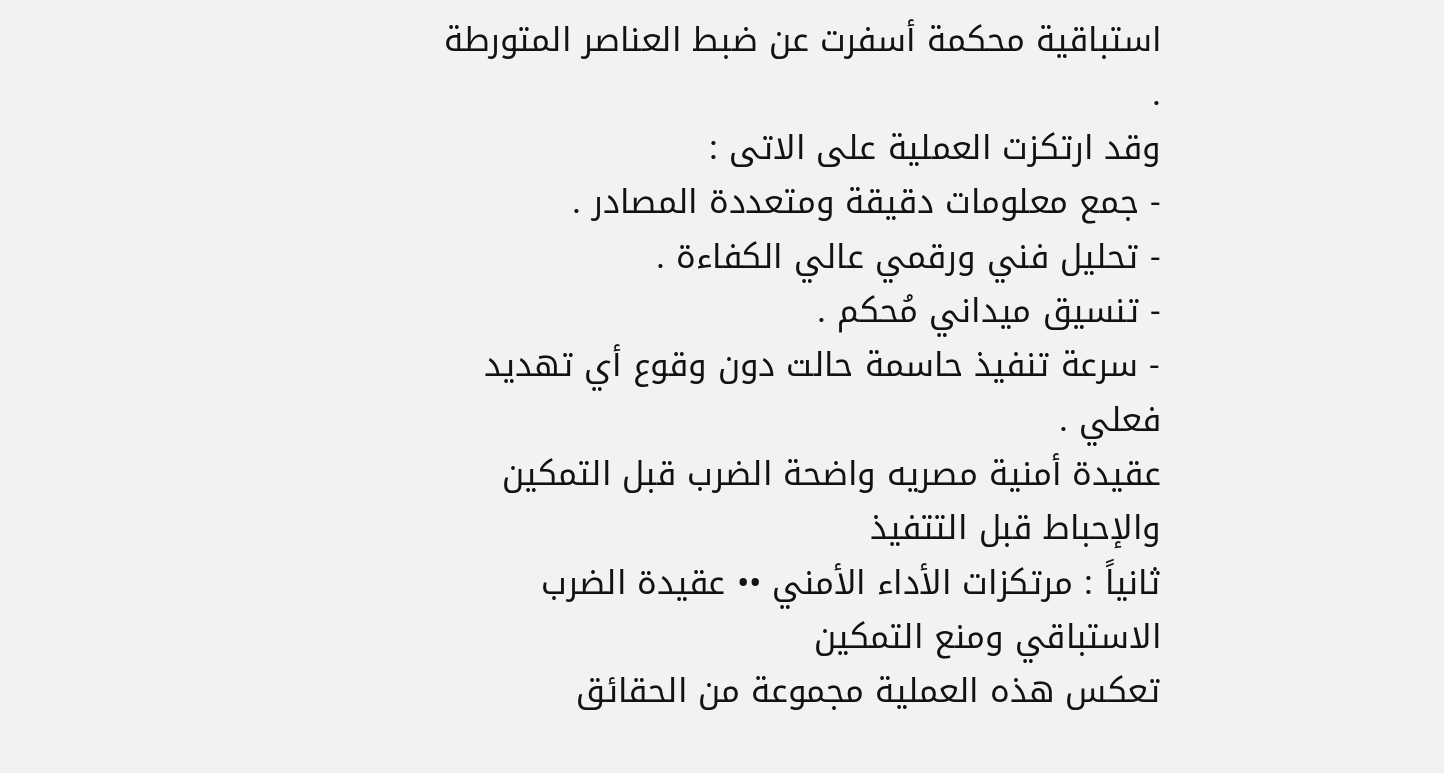استباقية محكمة أسفرت عن ضبط العناصر المتورطة .
وقد ارتكزت العملية على الاتى :
- جمع معلومات دقيقة ومتعددة المصادر .
- تحليل فني ورقمي عالي الكفاءة .
- تنسيق ميداني مُحكم .
- سرعة تنفيذ حاسمة حالت دون وقوع أي تهديد فعلي .
عقيدة أمنية مصريه واضحة الضرب قبل التمكين والإحباط قبل التتفيذ
ثانياً : مرتكزات الأداء الأمني •• عقيدة الضرب الاستباقي ومنع التمكين
تعكس هذه العملية مجموعة من الحقائق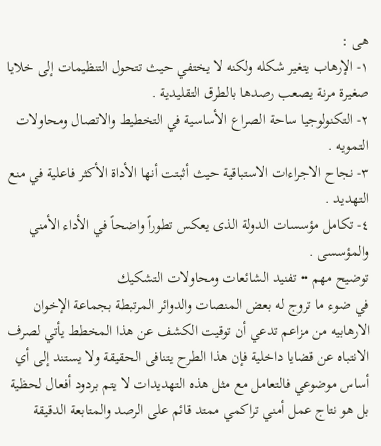هى :
١- الإرهاب يتغير شكله ولكنه لا يختفي حيث تتحول التنظيمات إلى خلايا صغيرة مرنة يصعب رصدها بالطرق التقليدية .
٢- التكنولوجيا ساحة الصراع الأساسية في التخطيط والاتصال ومحاولات التمويه .
٣- نجاح الاجراءات الاستباقية حيث أثبتت أنها الأداة الأكثر فاعلية في منع التهديد .
٤- تكامل مؤسسات الدولة الذى يعكس تطوراً واضحاً في الأداء الأمني والمؤسسى .
توضيح مهم •• تفنيد الشائعات ومحاولات التشكيك
في ضوء ما تروج له بعض المنصات والدوائر المرتبطة بجماعة الإخوان الارهابيه من مزاعم تدعي أن توقيت الكشف عن هذا المخطط يأتي لصرف الانتباه عن قضايا داخلية فإن هذا الطرح يتنافى الحقيقة ولا يستند إلى أي أساس موضوعي فالتعامل مع مثل هذه التهديدات لا يتم بردود أفعال لحظية بل هو نتاج عمل أمني تراكمي ممتد قائم على الرصد والمتابعة الدقيقة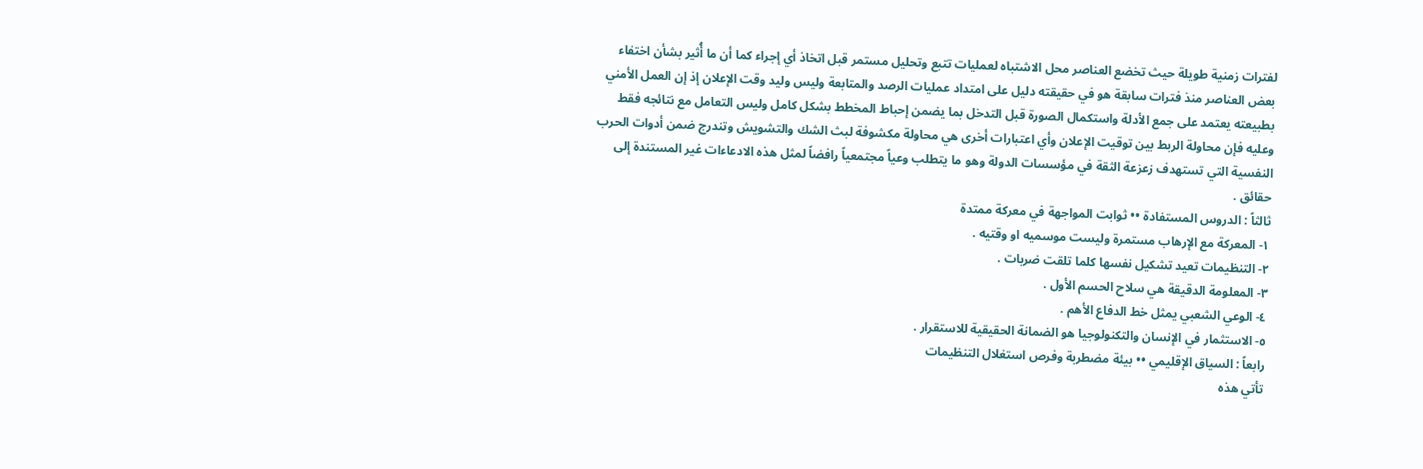لفترات زمنية طويلة حيث تخضع العناصر محل الاشتباه لعمليات تتبع وتحليل مستمر قبل اتخاذ أي إجراء كما أن ما أُثير بشأن اختفاء بعض العناصر منذ فترات سابقة هو في حقيقته دليل على امتداد عمليات الرصد والمتابعة وليس وليد وقت الإعلان إذ إن العمل الأمني بطبيعته يعتمد على جمع الأدلة واستكمال الصورة قبل التدخل بما يضمن إحباط المخطط بشكل كامل وليس التعامل مع نتائجه فقط وعليه فإن محاولة الربط بين توقيت الإعلان وأي اعتبارات أخرى هي محاولة مكشوفة لبث الشك والتشويش وتندرج ضمن أدوات الحرب النفسية التي تستهدف زعزعة الثقة في مؤسسات الدولة وهو ما يتطلب وعياً مجتمعياً رافضاً لمثل هذه الادعاءات غير المستندة إلى حقائق .
ثالثاً : الدروس المستفادة •• ثوابت المواجهة في معركة ممتدة
١- المعركة مع الإرهاب مستمرة وليست موسميه او وقتيه .
٢- التنظيمات تعيد تشكيل نفسها كلما تلقت ضربات .
٣- المعلومة الدقيقة هي سلاح الحسم الأول .
٤- الوعي الشعبي يمثل خط الدفاع الأهم .
٥- الاستثمار في الإنسان والتكنولوجيا هو الضمانة الحقيقية للاستقرار .
رابعاً : السياق الإقليمي •• بيئة مضطربة وفرص استغلال التنظيمات
تأتي هذه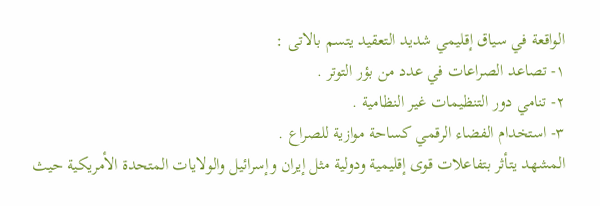الواقعة في سياق إقليمي شديد التعقيد يتسم بالاتى :
١- تصاعد الصراعات في عدد من بؤر التوتر .
٢- تنامي دور التنظيمات غير النظامية .
٣- استخدام الفضاء الرقمي كساحة موازية للصراع .
المشهد يتأثر بتفاعلات قوى إقليمية ودولية مثل إيران وإسرائيل والولايات المتحدة الأمريكية حيث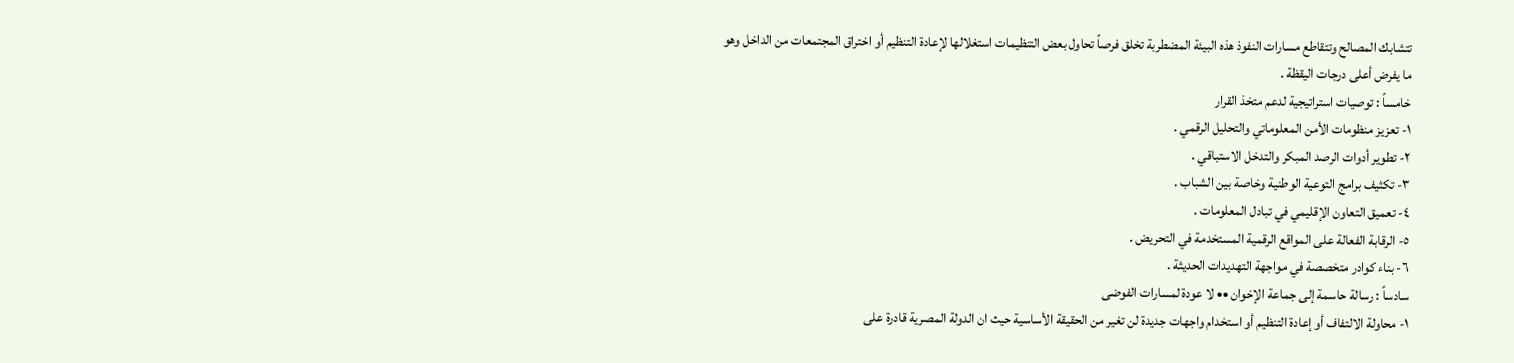تتشابك المصالح وتتقاطع مسارات النفوذ هذه البيئة المضطربة تخلق فرصاً تحاول بعض التنظيمات استغلالها لإعادة التنظيم أو اختراق المجتمعات من الداخل وهو ما يفرض أعلى درجات اليقظة .
خامساً : توصيات استراتيجية لدعم متخذ القرار
١- تعزيز منظومات الأمن المعلوماتي والتحليل الرقمي .
٢- تطوير أدوات الرصد المبكر والتدخل الاستباقي .
٣- تكثيف برامج التوعية الوطنية وخاصة بين الشباب .
٤- تعميق التعاون الإقليمي في تبادل المعلومات .
٥- الرقابة الفعالة على المواقع الرقمية المستخدمة في التحريض .
٦- بناء كوادر متخصصة في مواجهة التهديدات الحديثة .
سادساً : رسالة حاسمة إلى جماعة الإخوان •• لا عودة لمسارات الفوضى
١- محاولة الالتفاف أو إعادة التنظيم أو استخدام واجهات جديدة لن تغير من الحقيقة الأساسية حيث ان الدولة المصرية قادرة على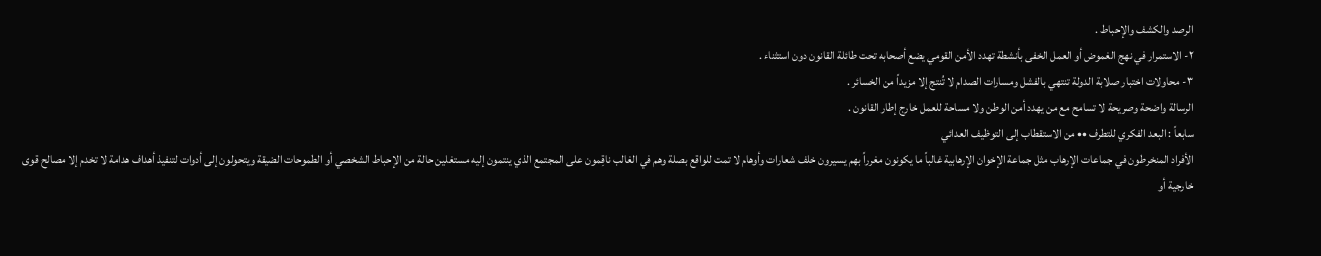الرصد والكشف والإحباط .
٢- الاستمرار في نهج الغموض أو العمل الخفى بأنشطة تهدد الأمن القومي يضع أصحابه تحت طائلة القانون دون استثناء .
٣- محاولات اختبار صلابة الدولة تنتهي بالفشل ومسارات الصدام لا تُنتج إلا مزيداً من الخسائر .
الرسالة واضحة وصريحة لا تسامح مع من يهدد أمن الوطن ولا مساحة للعمل خارج إطار القانون .
سابعاً : البعد الفكري للتطرف •• من الاستقطاب إلى التوظيف العدائي
الأفراد المنخرطون في جماعات الإرهاب مثل جماعة الإخوان الإرهابية غالباً ما يكونون مغرراً بهم يسيرون خلف شعارات وأوهام لا تمت للواقع بصلة وهم في الغالب ناقِمون على المجتمع الذي ينتمون إليه مستغلين حالة من الإحباط الشخصي أو الطموحات الضيقة ويتحولون إلى أدوات لتنفيذ أهداف هدامة لا تخدم إلا مصالح قوى خارجية أو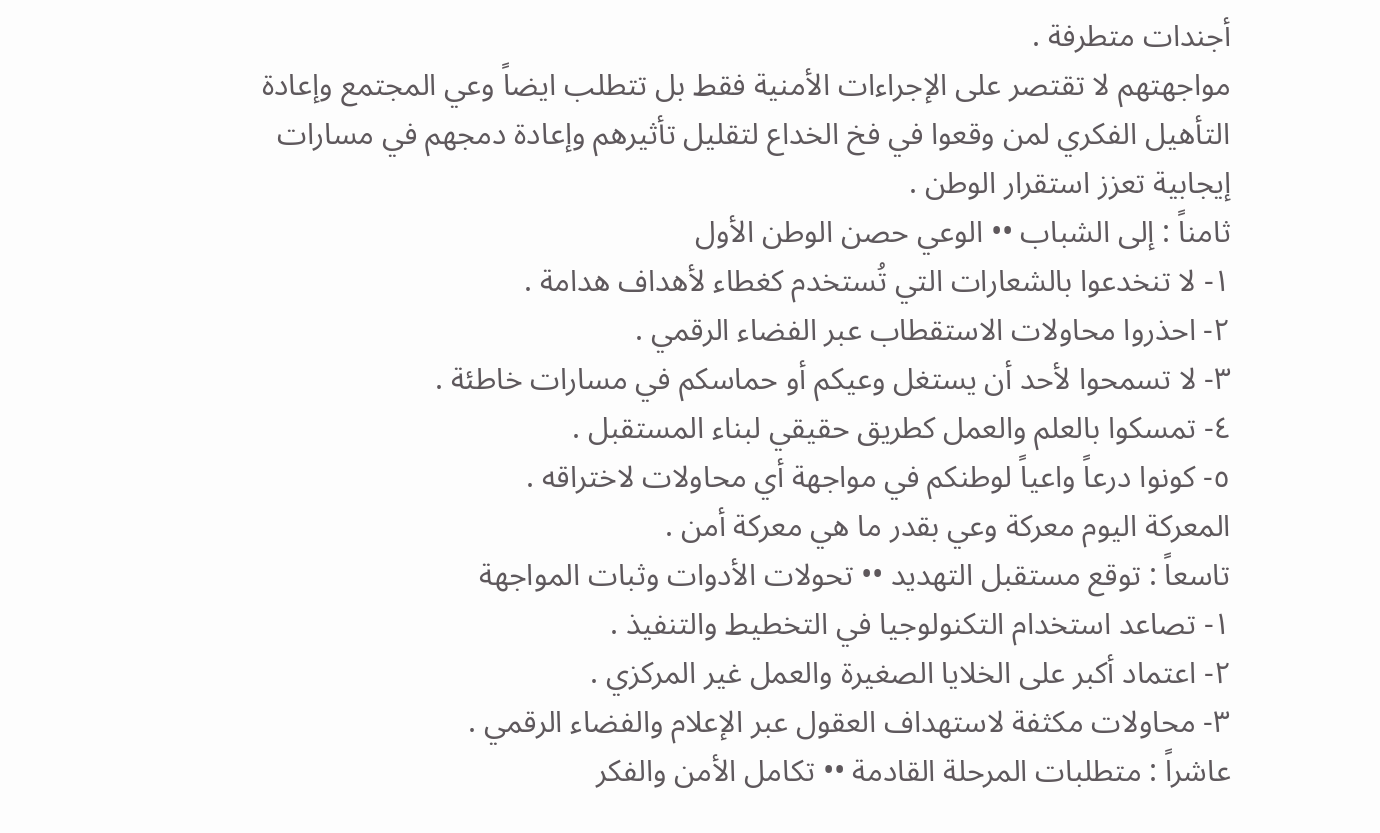أجندات متطرفة .
مواجهتهم لا تقتصر على الإجراءات الأمنية فقط بل تتطلب ايضاً وعي المجتمع وإعادة التأهيل الفكري لمن وقعوا في فخ الخداع لتقليل تأثيرهم وإعادة دمجهم في مسارات إيجابية تعزز استقرار الوطن .
ثامناً : إلى الشباب •• الوعي حصن الوطن الأول
١- لا تنخدعوا بالشعارات التي تُستخدم كغطاء لأهداف هدامة .
٢- احذروا محاولات الاستقطاب عبر الفضاء الرقمي .
٣- لا تسمحوا لأحد أن يستغل وعيكم أو حماسكم في مسارات خاطئة .
٤- تمسكوا بالعلم والعمل كطريق حقيقي لبناء المستقبل .
٥- كونوا درعاً واعياً لوطنكم في مواجهة أي محاولات لاختراقه .
المعركة اليوم معركة وعي بقدر ما هي معركة أمن .
تاسعاً : توقع مستقبل التهديد •• تحولات الأدوات وثبات المواجهة
١- تصاعد استخدام التكنولوجيا في التخطيط والتنفيذ .
٢- اعتماد أكبر على الخلايا الصغيرة والعمل غير المركزي .
٣- محاولات مكثفة لاستهداف العقول عبر الإعلام والفضاء الرقمي .
عاشراً : متطلبات المرحلة القادمة •• تكامل الأمن والفكر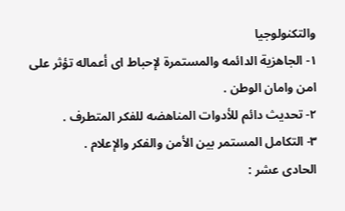والتكنولوجيا
١- الجاهزية الدائمه والمستمرة لإحباط اى أعماله تؤثر على امن وامان الوطن .
٢- تحديث دائم للأدوات المناهضه للفكر المتطرف .
٣- التكامل المستمر بين الأمن والفكر والإعلام .
الحادى عشر :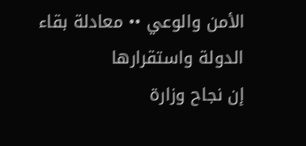الأمن والوعي •• معادلة بقاء الدولة واستقرارها
إن نجاح وزارة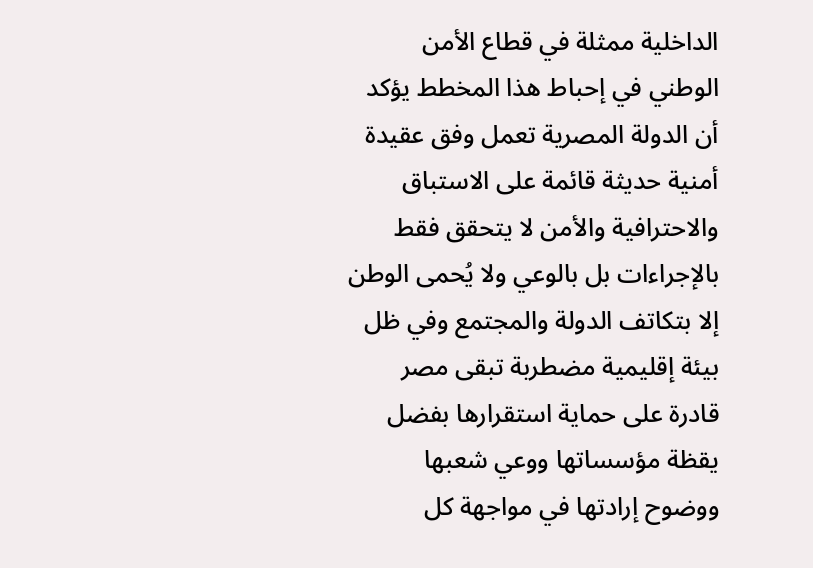الداخلية ممثلة في قطاع الأمن الوطني في إحباط هذا المخطط يؤكد أن الدولة المصرية تعمل وفق عقيدة أمنية حديثة قائمة على الاستباق والاحترافية والأمن لا يتحقق فقط بالإجراءات بل بالوعي ولا يُحمى الوطن إلا بتكاتف الدولة والمجتمع وفي ظل بيئة إقليمية مضطربة تبقى مصر قادرة على حماية استقرارها بفضل يقظة مؤسساتها ووعي شعبها ووضوح إرادتها في مواجهة كل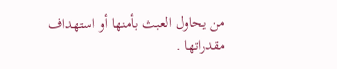من يحاول العبث بأمنها أو استهداف مقدراتها .